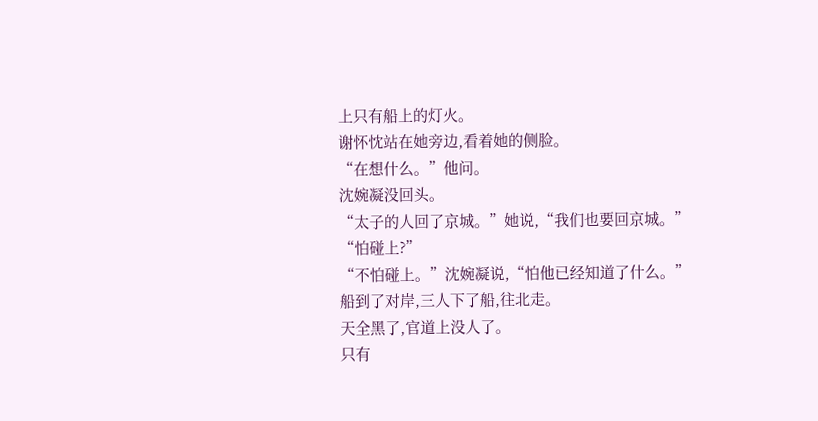上只有船上的灯火。
谢怀忱站在她旁边,看着她的侧脸。
“在想什么。”他问。
沈婉凝没回头。
“太子的人回了京城。”她说,“我们也要回京城。”
“怕碰上?”
“不怕碰上。”沈婉凝说,“怕他已经知道了什么。”
船到了对岸,三人下了船,往北走。
天全黑了,官道上没人了。
只有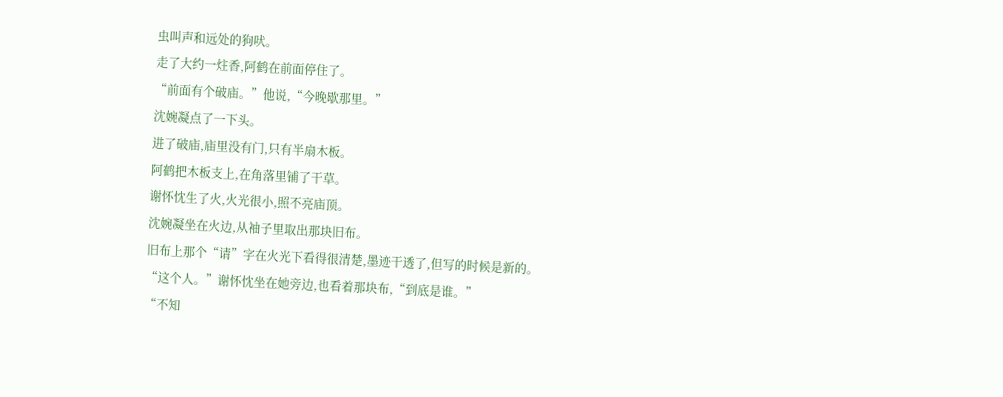虫叫声和远处的狗吠。
走了大约一炷香,阿鹤在前面停住了。
“前面有个破庙。”他说,“今晚歇那里。”
沈婉凝点了一下头。
进了破庙,庙里没有门,只有半扇木板。
阿鹤把木板支上,在角落里铺了干草。
谢怀忱生了火,火光很小,照不亮庙顶。
沈婉凝坐在火边,从袖子里取出那块旧布。
旧布上那个“请”字在火光下看得很清楚,墨迹干透了,但写的时候是新的。
“这个人。”谢怀忱坐在她旁边,也看着那块布,“到底是谁。”
“不知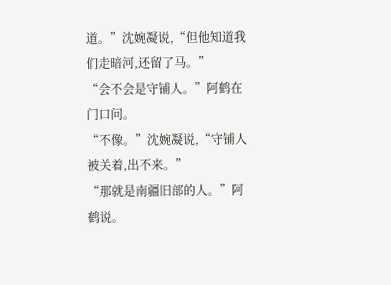道。”沈婉凝说,“但他知道我们走暗河,还留了马。”
“会不会是守铺人。”阿鹤在门口问。
“不像。”沈婉凝说,“守铺人被关着,出不来。”
“那就是南疆旧部的人。”阿鹤说。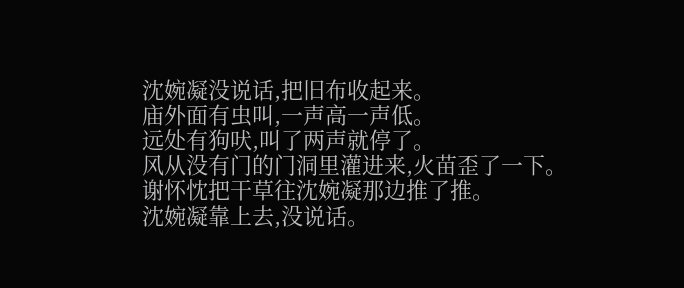沈婉凝没说话,把旧布收起来。
庙外面有虫叫,一声高一声低。
远处有狗吠,叫了两声就停了。
风从没有门的门洞里灌进来,火苗歪了一下。
谢怀忱把干草往沈婉凝那边推了推。
沈婉凝靠上去,没说话。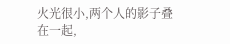火光很小,两个人的影子叠在一起,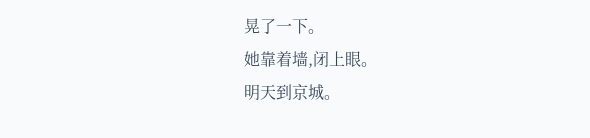晃了一下。
她靠着墙,闭上眼。
明天到京城。